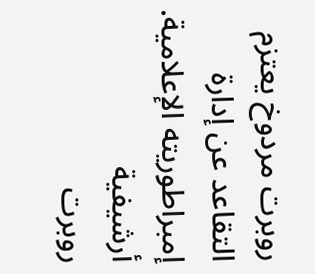روبرت مردوخ يعتزم التقاعد عن إدارة إمبراطوريته الإعلامية. أرشيفية
روبرت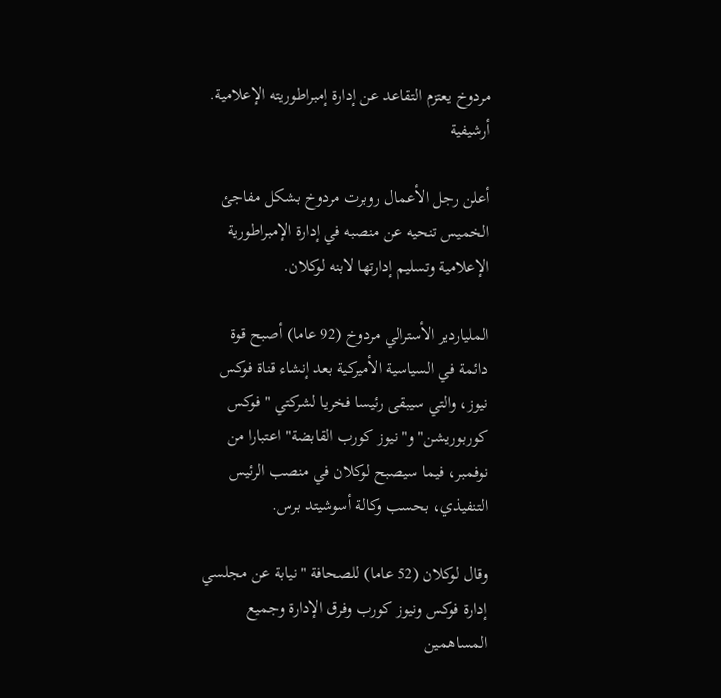مردوخ يعتزم التقاعد عن إدارة إمبراطوريته الإعلامية. أرشيفية

أعلن رجل الأعمال روبرت مردوخ بشكل مفاجئ الخميس تنحيه عن منصبه في إدارة الإمبراطورية الإعلامية وتسليم إدارتها لابنه لوكلان.

الملياردير الأسترالي مردوخ (92 عاما) أصبح قوة دائمة في السياسية الأميركية بعد إنشاء قناة فوكس نيوز، والتي سيبقى رئيسا فخريا لشركتي " فوكس كوربوريشن" و"نيوز كورب القابضة" اعتبارا من نوفمبر، فيما سيصبح لوكلان في منصب الرئيس التنفيذي، بحسب وكالة أسوشيتد برس.

وقال لوكلان (52 عاما) للصحافة "نيابة عن مجلسي إدارة فوكس ونيوز كورب وفرق الإدارة وجميع المساهمين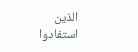الذين استفادوا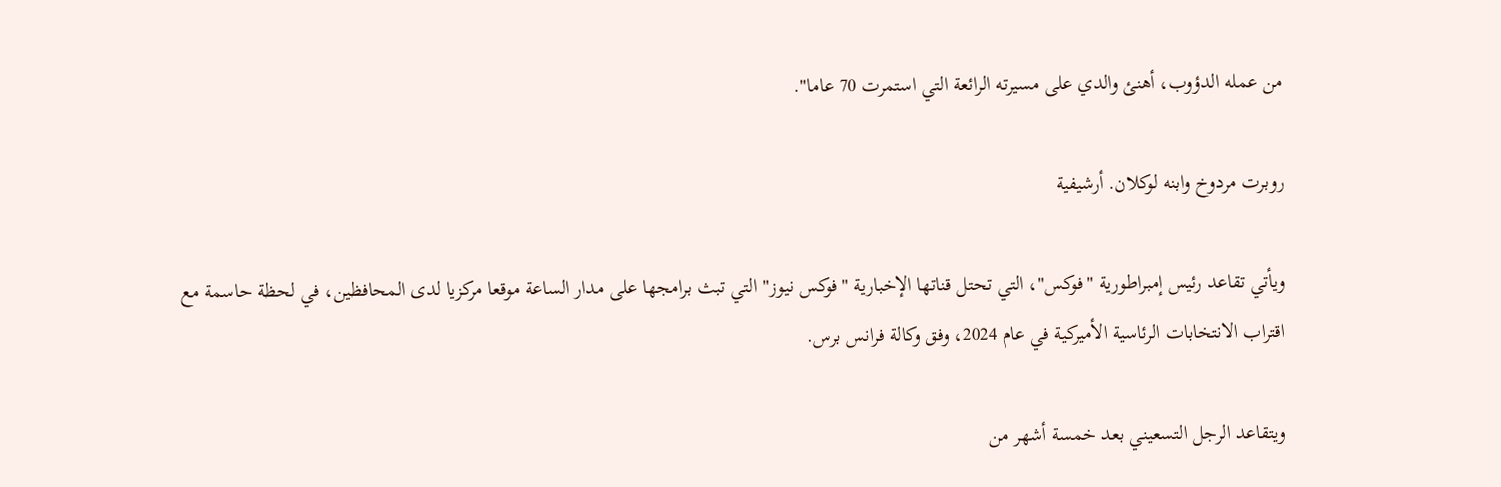من عمله الدؤوب، أهنئ والدي على مسيرته الرائعة التي استمرت 70 عاما".

روبرت مردوخ وابنه لوكلان. أرشيفية

ويأتي تقاعد رئيس إمبراطورية "فوكس"، التي تحتل قناتها الإخبارية "فوكس نيوز" التي تبث برامجها على مدار الساعة موقعا مركزيا لدى المحافظين، في لحظة حاسمة مع اقتراب الانتخابات الرئاسية الأميركية في عام 2024، وفق وكالة فرانس برس.

ويتقاعد الرجل التسعيني بعد خمسة أشهر من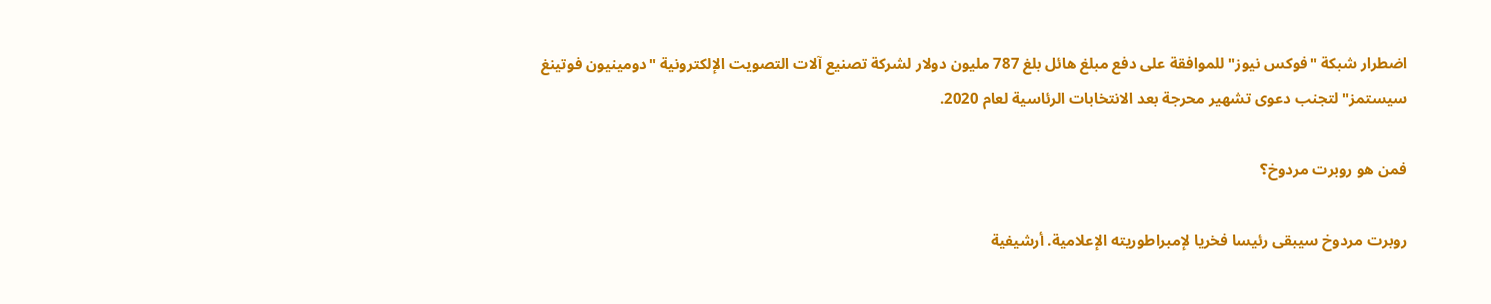اضطرار شبكة "فوكس نيوز" للموافقة على دفع مبلغ هائل بلغ 787 مليون دولار لشركة تصنيع آلات التصويت الإلكترونية "دومينيون فوتينغ سيستمز" لتجنب دعوى تشهير محرجة بعد الانتخابات الرئاسية لعام 2020.

فمن هو روبرت مردوخ؟

روبرت مردوخ سيبقى رئيسا فخريا لإمبراطوريته الإعلامية. أرشيفية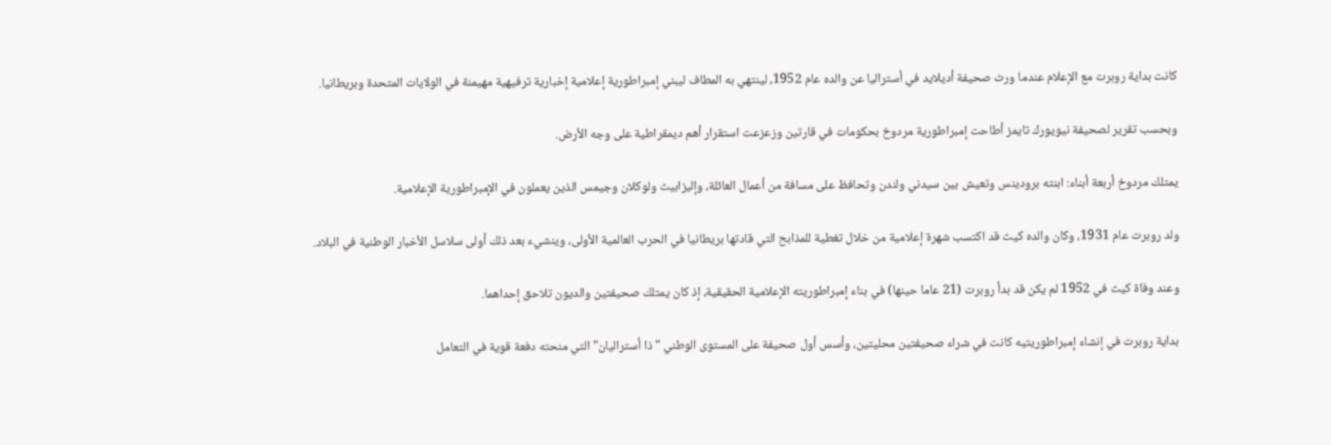كانت بداية روبرت مع الإعلام عندما ورث صحيفة أديلايد في أستراليا عن والده عام 1952، لينتهي به المطاف ليبني إمبراطورية إعلامية إخبارية ترفيهية مهيمنة في الولايات المتحدة وبريطانيا.

وبحسب تقرير لصحيفة نيويورك تايمز أطاحت إمبراطورية مردوخ بحكومات في قارتين وزعزعت استقرار أهم ديمقراطية على وجه الأرض.

يمتلك مردوخ أربعة أبناء: ابنته برودينس وتعيش بين سيدني ولندن وتحافظ على مسافة من أعمال العائلة، وإليزابيث ولوكلان وجيمس الذين يعملون في الإمبراطورية الإعلامية.

ولد روبرت عام 1931، وكان والده كيث قد اكتسب شهرة إعلامية من خلال تغطية للمذابح التي قادتها بريطانيا في الحرب العالمية الأولى، وينشيء بعد ذلك أولى سلاسل الأخبار الوطنية في البلاد.

وعند وفاة كيث في 1952 لم يكن قد بدأ روبرت (21 عاما حينها) في بناء إمبراطوريته الإعلامية الحقيقية، إذ كان يمتلك صحيفتين والديون تلاحق إحداهما.

بداية روبرت في إنشاء إمبراطوريتيه كانت في شراء صحيفتين محليتين، وأسس أول صحيفة على المستوى الوطني "ذا أستراليان" التي منحته دفعة قوية في التعامل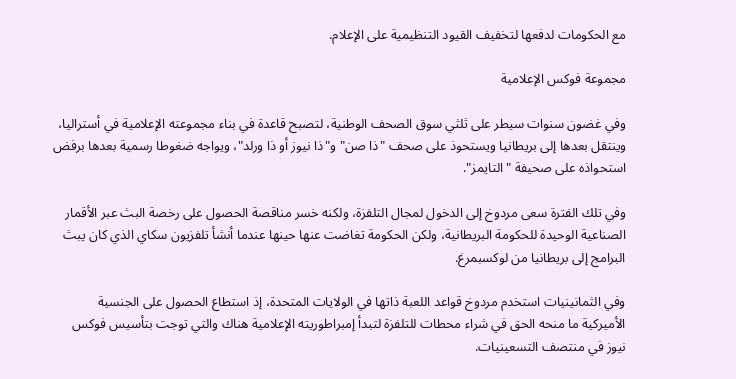مع الحكومات لدفعها لتخفيف القيود التنظيمية على الإعلام.

مجموعة فوكس الإعلامية

وفي غضون سنوات سيطر على ثلثي سوق الصحف الوطنية، لتصبح قاعدة في بناء مجموعته الإعلامية في أستراليا، وينتقل بعدها إلى بريطانيا ويستحوذ على صحف "ذا صن" و"ذا نيوز أو ذا ورلد"، ويواجه ضغوطا رسمية بعدها برفض استحواذه على صحيفة "التايمز".

وفي تلك الفترة سعى مردوخ إلى الدخول لمجال التلفزة، ولكنه خسر مناقصة الحصول على رخصة البث عبر الأقمار الصناعية الوحيدة للحكومة البريطانية، ولكن الحكومة تغاضت عنها حينها عندما أنشأ تلفزيون سكاي الذي كان يبث البرامج إلى بريطانيا من لوكسبمرغ.

وفي الثمانينيات استخدم مردوخ قواعد اللعبة ذاتها في الولايات المتحدة، إذ استطاع الحصول على الجنسية الأميركية ما منحه الحق في شراء محطات للتلفزة لتبدأ إمبراطوريته الإعلامية هناك والتي توجت بتأسيس فوكس نيوز في منتصف التسعينيات.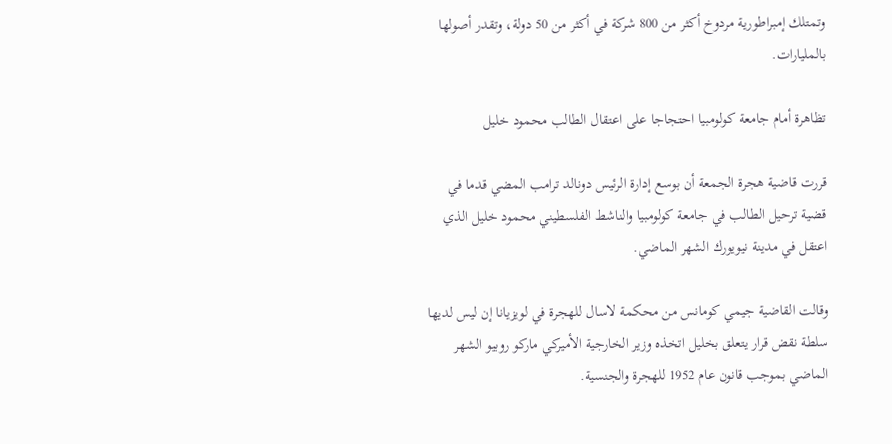وتمتلك إمبراطورية مردوخ أكثر من 800 شركة في أكثر من 50 دولة، وتقدر أصولها بالمليارات.

تظاهرة أمام جامعة كولومبيا احتجاجا على اعتقال الطالب محمود خليل

قررت قاضية هجرة الجمعة أن بوسع إدارة الرئيس دونالد ترامب المضي قدما في قضية ترحيل الطالب في جامعة كولومبيا والناشط الفلسطيني محمود خليل الذي اعتقل في مدينة نيويورك الشهر الماضي.

وقالت القاضية جيمي كومانس من محكمة لاسال للهجرة في لويزيانا إن ليس لديها سلطة نقض قرار يتعلق بخليل اتخذه وزير الخارجية الأميركي ماركو روبيو الشهر الماضي بموجب قانون عام 1952 للهجرة والجنسية.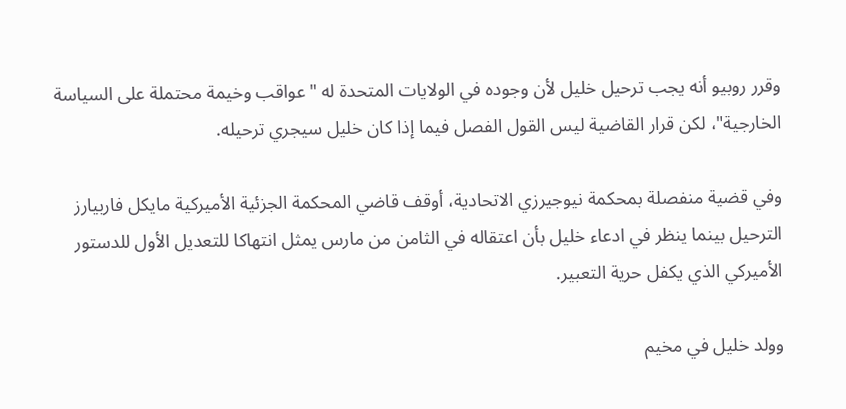وقرر روبيو أنه يجب ترحيل خليل لأن وجوده في الولايات المتحدة له "عواقب وخيمة محتملة على السياسة الخارجية"، لكن قرار القاضية ليس القول الفصل فيما إذا كان خليل سيجري ترحيله.

وفي قضية منفصلة بمحكمة نيوجيرزي الاتحادية، أوقف قاضي المحكمة الجزئية الأميركية مايكل فاربيارز الترحيل بينما ينظر في ادعاء خليل بأن اعتقاله في الثامن من مارس يمثل انتهاكا للتعديل الأول للدستور الأميركي الذي يكفل حرية التعبير.

وولد خليل في مخيم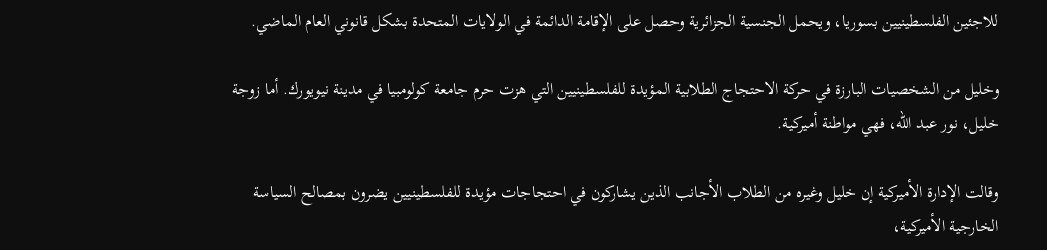للاجئين الفلسطينيين بسوريا، ويحمل الجنسية الجزائرية وحصل على الإقامة الدائمة في الولايات المتحدة بشكل قانوني العام الماضي.

وخليل من الشخصيات البارزة في حركة الاحتجاج الطلابية المؤيدة للفلسطينيين التي هزت حرم جامعة كولومبيا في مدينة نيويورك. أما زوجة خليل، نور عبد الله، فهي مواطنة أميركية.

وقالت الإدارة الأميركية إن خليل وغيره من الطلاب الأجانب الذين يشاركون في احتجاجات مؤيدة للفلسطينيين يضرون بمصالح السياسة الخارجية الأميركية،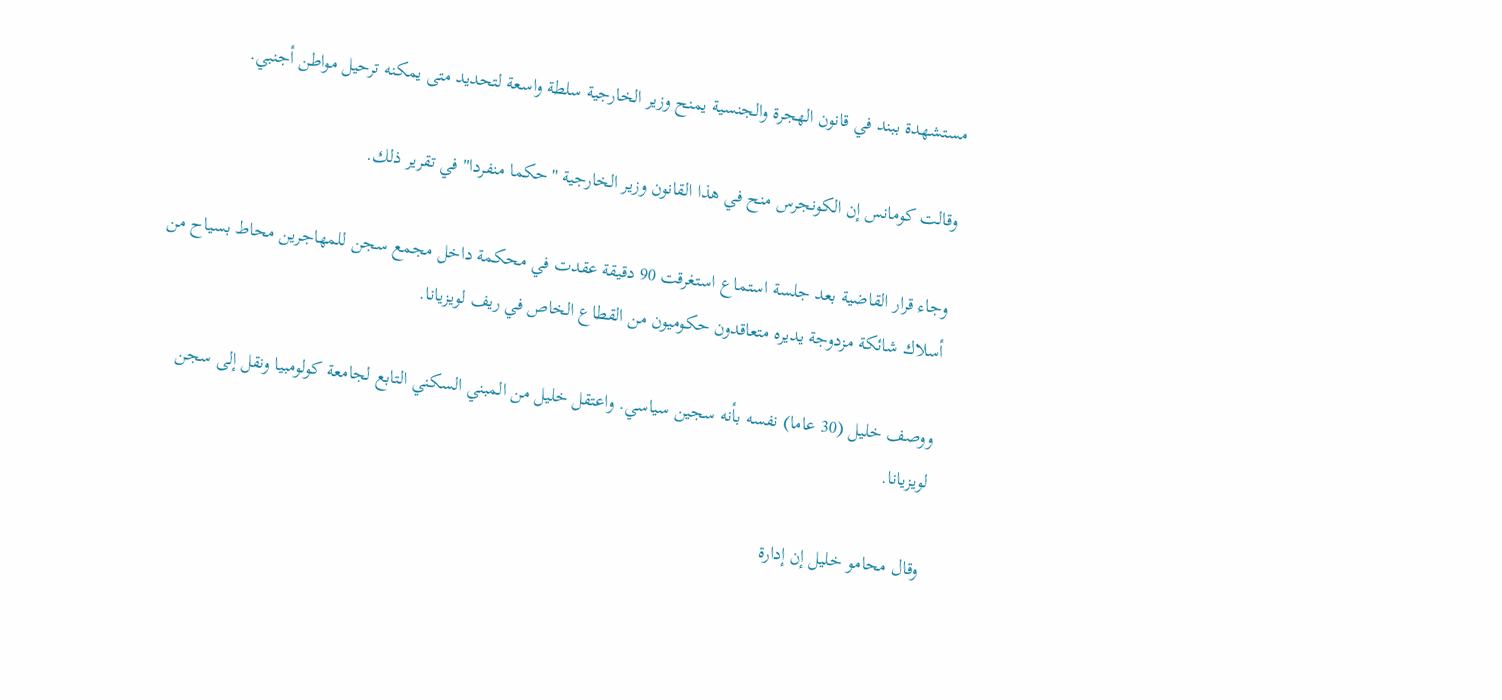مستشهدة ببند في قانون الهجرة والجنسية يمنح وزير الخارجية سلطة واسعة لتحديد متى يمكنه ترحيل مواطن أجنبي.

وقالت كومانس إن الكونجرس منح في هذا القانون وزير الخارجية "حكما منفردا" في تقرير ذلك.

وجاء قرار القاضية بعد جلسة استماع استغرقت 90 دقيقة عقدت في محكمة داخل مجمع سجن للمهاجرين محاط بسياح من أسلاك شائكة مزدوجة يديره متعاقدون حكوميون من القطاع الخاص في ريف لويزيانا.

ووصف خليل (30 عاما) نفسه بأنه سجين سياسي. واعتقل خليل من المبني السكني التابع لجامعة كولومبيا ونقل إلى سجن لويزيانا.

وقال محامو خليل إن إدارة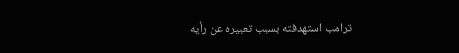ترامب استهدفته بسبب تعبيره عن رأيه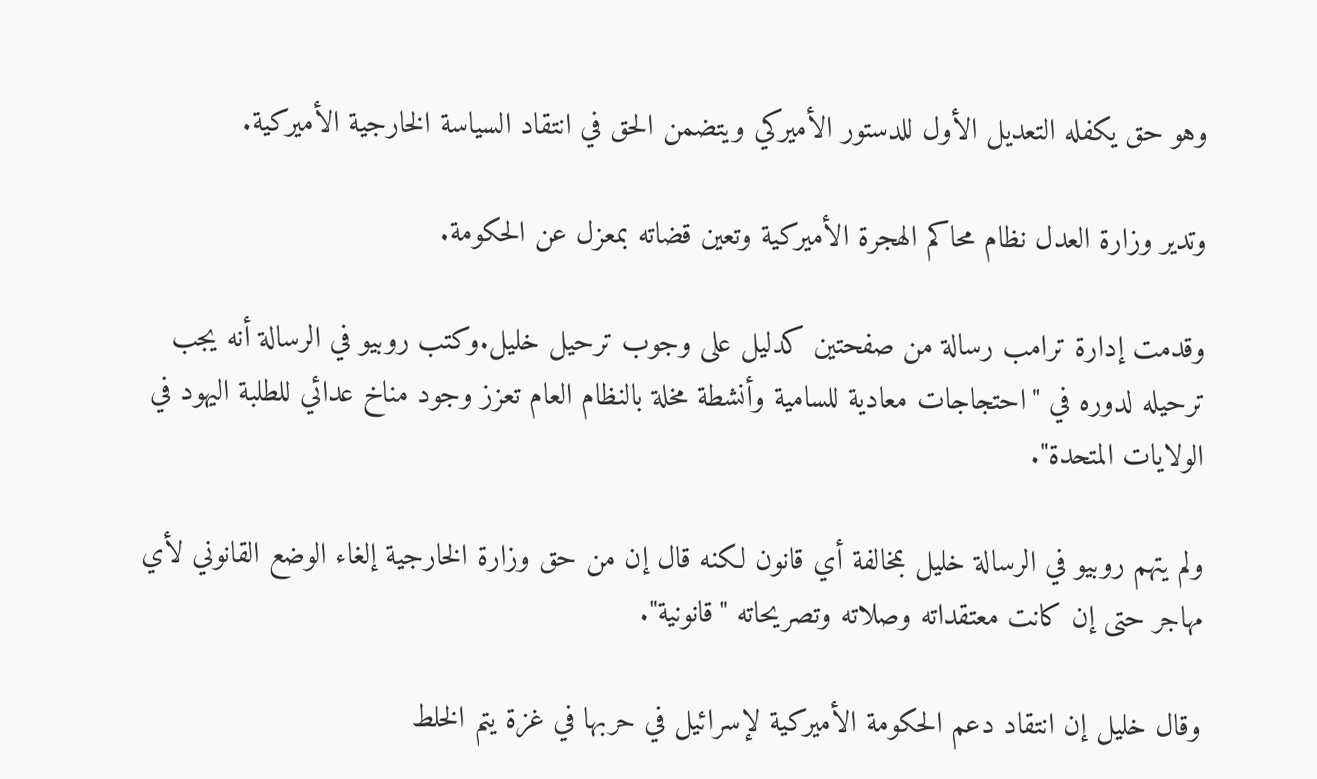وهو حق يكفله التعديل الأول للدستور الأميركي ويتضمن الحق في انتقاد السياسة الخارجية الأميركية.

وتدير وزارة العدل نظام محاكم الهجرة الأميركية وتعين قضاته بمعزل عن الحكومة.

وقدمت إدارة ترامب رسالة من صفحتين كدليل على وجوب ترحيل خليل.وكتب روبيو في الرسالة أنه يجب ترحيله لدوره في "احتجاجات معادية للسامية وأنشطة مخلة بالنظام العام تعزز وجود مناخ عدائي للطلبة اليهود في الولايات المتحدة".

ولم يتهم روبيو في الرسالة خليل بمخالفة أي قانون لكنه قال إن من حق وزارة الخارجية إلغاء الوضع القانوني لأي مهاجر حتى إن كانت معتقداته وصلاته وتصريحاته "قانونية".

وقال خليل إن انتقاد دعم الحكومة الأميركية لإسرائيل في حربها في غزة يتم الخلط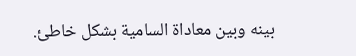بينه وبين معاداة السامية بشكل خاطئ.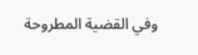وفي القضية المطروحة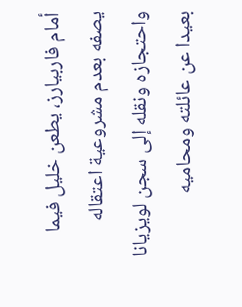أمام فاربيارز، يطعن خليل فيما يصفه بعدم مشروعية اعتقاله واحتجازه ونقله إلى سجن لويزيانا بعيدا عن عائلته ومحاميه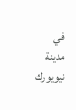في مدينة نيويورك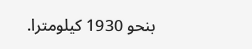بنحو 1930 كيلومترا.